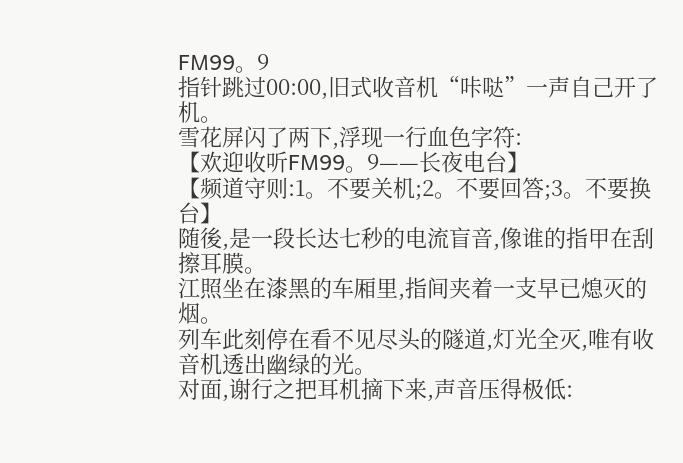FM99。9
指针跳过00:00,旧式收音机“咔哒”一声自己开了机。
雪花屏闪了两下,浮现一行血色字符:
【欢迎收听FM99。9——长夜电台】
【频道守则:1。不要关机;2。不要回答;3。不要换台】
随後,是一段长达七秒的电流盲音,像谁的指甲在刮擦耳膜。
江照坐在漆黑的车厢里,指间夹着一支早已熄灭的烟。
列车此刻停在看不见尽头的隧道,灯光全灭,唯有收音机透出幽绿的光。
对面,谢行之把耳机摘下来,声音压得极低: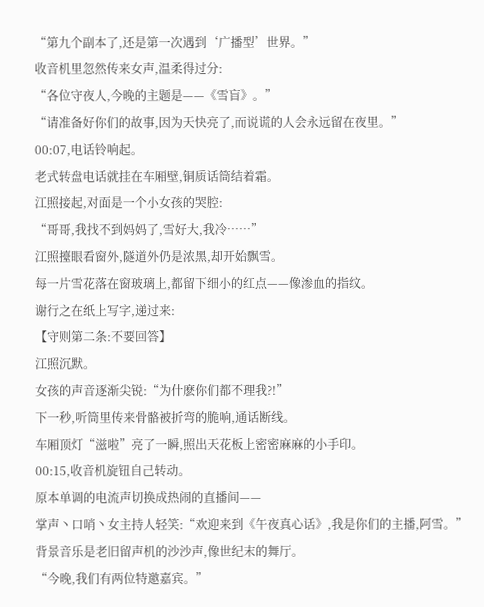“第九个副本了,还是第一次遇到‘广播型’世界。”
收音机里忽然传来女声,温柔得过分:
“各位守夜人,今晚的主题是——《雪盲》。”
“请准备好你们的故事,因为天快亮了,而说谎的人会永远留在夜里。”
00:07,电话铃响起。
老式转盘电话就挂在车厢壁,铜质话筒结着霜。
江照接起,对面是一个小女孩的哭腔:
“哥哥,我找不到妈妈了,雪好大,我冷……”
江照擡眼看窗外,隧道外仍是浓黑,却开始飘雪。
每一片雪花落在窗玻璃上,都留下细小的红点——像渗血的指纹。
谢行之在纸上写字,递过来:
【守则第二条:不要回答】
江照沉默。
女孩的声音逐渐尖锐:“为什麽你们都不理我?!”
下一秒,听筒里传来骨骼被折弯的脆响,通话断线。
车厢顶灯“滋啦”亮了一瞬,照出天花板上密密麻麻的小手印。
00:15,收音机旋钮自己转动。
原本单调的电流声切换成热闹的直播间——
掌声丶口哨丶女主持人轻笑:“欢迎来到《午夜真心话》,我是你们的主播,阿雪。”
背景音乐是老旧留声机的沙沙声,像世纪末的舞厅。
“今晚,我们有两位特邀嘉宾。”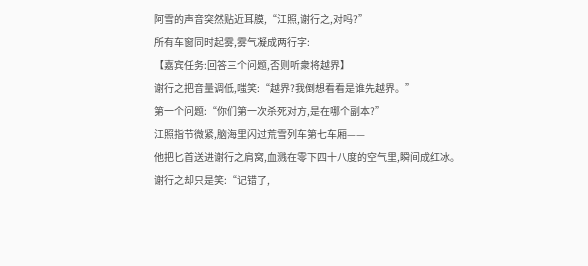阿雪的声音突然贴近耳膜,“江照,谢行之,对吗?”
所有车窗同时起雾,雾气凝成两行字:
【嘉宾任务:回答三个问题,否则听衆将越界】
谢行之把音量调低,嗤笑:“越界?我倒想看看是谁先越界。”
第一个问题:“你们第一次杀死对方,是在哪个副本?”
江照指节微紧,脑海里闪过荒雪列车第七车厢——
他把匕首送进谢行之肩窝,血溅在零下四十八度的空气里,瞬间成红冰。
谢行之却只是笑:“记错了,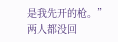是我先开的枪。”
两人都没回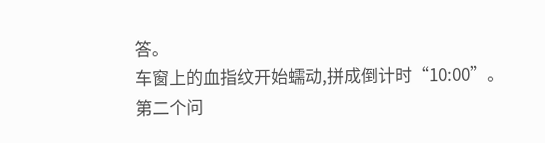答。
车窗上的血指纹开始蠕动,拼成倒计时“10:00”。
第二个问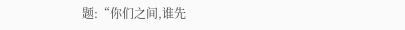题:“你们之间,谁先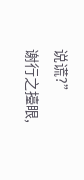说谎?”
谢行之擡眼,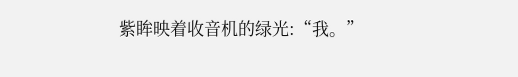紫眸映着收音机的绿光:“我。”